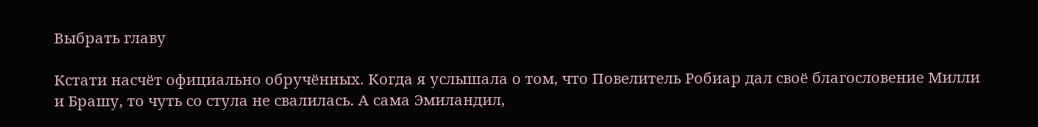Выбрать главу

Кстати насчёт официально обручённых. Когда я услышала о том, что Повелитель Робиар дал своё благословение Милли и Брашу, то чуть со стула не свалилась. А сама Эмиландил,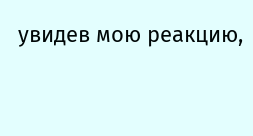увидев мою реакцию,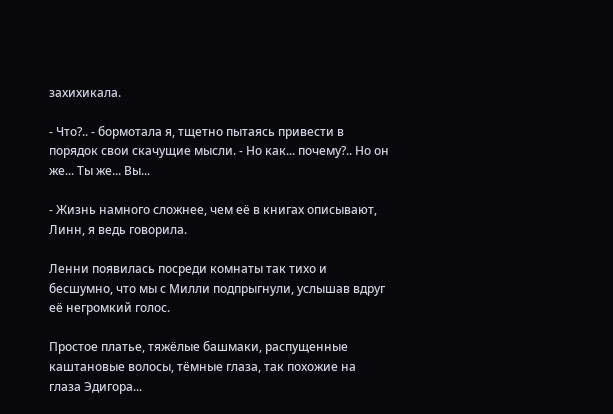захихикала.

- Что?.. - бормотала я, тщетно пытаясь привести в порядок свои скачущие мысли. - Но как... почему?.. Но он же... Ты же... Вы...

- Жизнь намного сложнее, чем её в книгах описывают, Линн, я ведь говорила.

Ленни появилась посреди комнаты так тихо и бесшумно, что мы с Милли подпрыгнули, услышав вдруг её негромкий голос.

Простое платье, тяжёлые башмаки, распущенные каштановые волосы, тёмные глаза, так похожие на глаза Эдигора...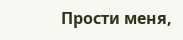Прости меня,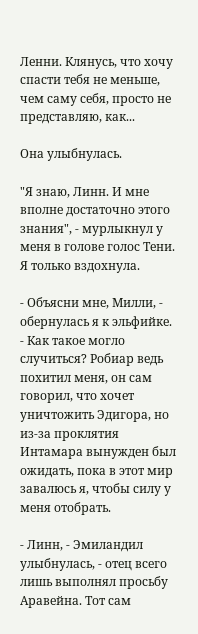Ленни. Клянусь, что хочу спасти тебя не меньше, чем саму себя, просто не представляю, как...

Она улыбнулась.

"Я знаю, Линн. И мне вполне достаточно этого знания", - мурлыкнул у меня в голове голос Тени. Я только вздохнула.

- Объясни мне, Милли, - обернулась я к эльфийке. - Как такое могло случиться? Робиар ведь похитил меня, он сам говорил, что хочет уничтожить Эдигора, но из-за проклятия Интамара вынужден был ожидать, пока в этот мир завалюсь я, чтобы силу у меня отобрать.

- Линн, - Эмиландил улыбнулась, - отец всего лишь выполнял просьбу Аравейна. Тот сам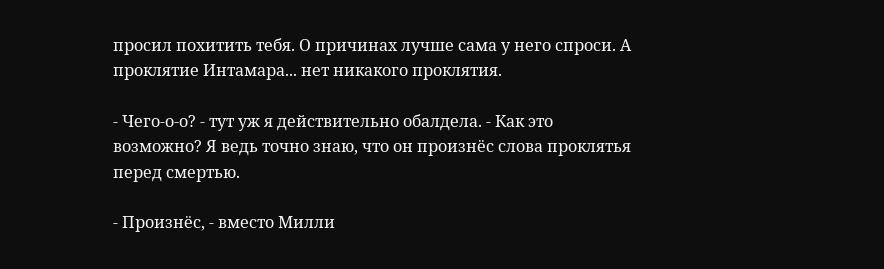просил похитить тебя. О причинах лучше сама у него спроси. А проклятие Интамара... нет никакого проклятия.

- Чего-о-о? - тут уж я действительно обалдела. - Как это возможно? Я ведь точно знаю, что он произнёс слова проклятья перед смертью.

- Произнёс, - вместо Милли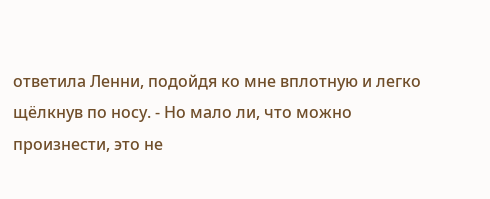ответила Ленни, подойдя ко мне вплотную и легко щёлкнув по носу. - Но мало ли, что можно произнести, это не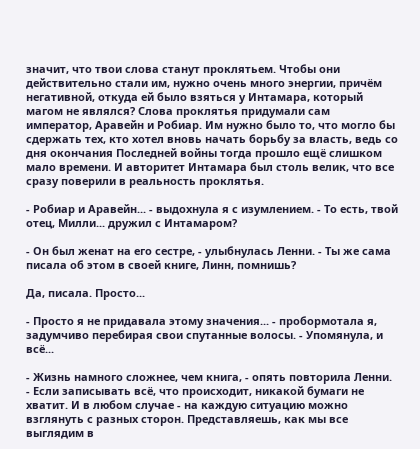значит, что твои слова станут проклятьем. Чтобы они действительно стали им, нужно очень много энергии, причём негативной, откуда ей было взяться у Интамара, который магом не являлся? Слова проклятья придумали сам император, Аравейн и Робиар. Им нужно было то, что могло бы сдержать тех, кто хотел вновь начать борьбу за власть, ведь со дня окончания Последней войны тогда прошло ещё слишком мало времени. И авторитет Интамара был столь велик, что все сразу поверили в реальность проклятья.

- Робиар и Аравейн... - выдохнула я с изумлением. - То есть, твой отец, Милли... дружил с Интамаром?

- Он был женат на его сестре, - улыбнулась Ленни. - Ты же сама писала об этом в своей книге, Линн, помнишь?

Да, писала. Просто...

- Просто я не придавала этому значения... - пробормотала я, задумчиво перебирая свои спутанные волосы. - Упомянула, и всё...

- Жизнь намного сложнее, чем книга, - опять повторила Ленни. - Если записывать всё, что происходит, никакой бумаги не хватит. И в любом случае - на каждую ситуацию можно взглянуть с разных сторон. Представляешь, как мы все выглядим в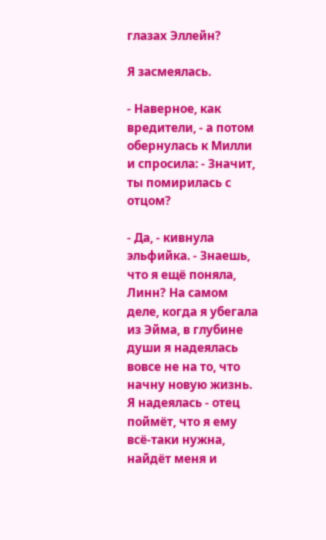глазах Эллейн?

Я засмеялась.

- Наверное, как вредители, - а потом обернулась к Милли и спросила: - Значит, ты помирилась с отцом?

- Да, - кивнула эльфийка. - Знаешь, что я ещё поняла, Линн? На самом деле, когда я убегала из Эйма, в глубине души я надеялась вовсе не на то, что начну новую жизнь. Я надеялась - отец поймёт, что я ему всё-таки нужна, найдёт меня и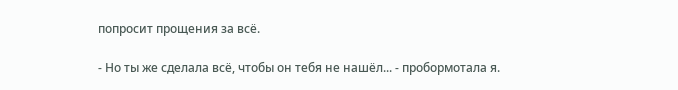попросит прощения за всё.

- Но ты же сделала всё, чтобы он тебя не нашёл... - пробормотала я.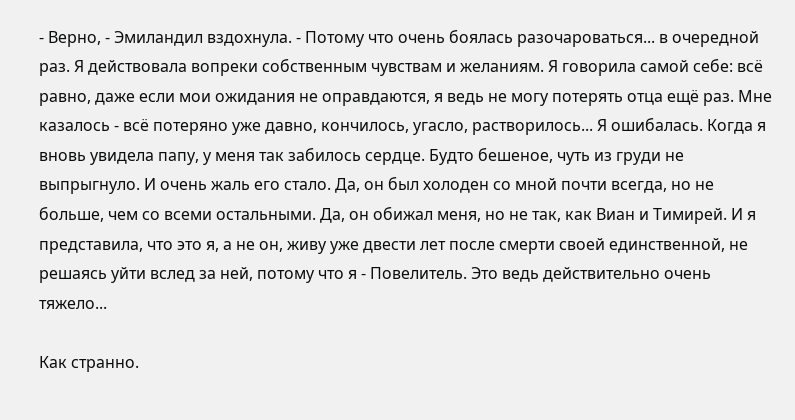- Верно, - Эмиландил вздохнула. - Потому что очень боялась разочароваться... в очередной раз. Я действовала вопреки собственным чувствам и желаниям. Я говорила самой себе: всё равно, даже если мои ожидания не оправдаются, я ведь не могу потерять отца ещё раз. Мне казалось - всё потеряно уже давно, кончилось, угасло, растворилось... Я ошибалась. Когда я вновь увидела папу, у меня так забилось сердце. Будто бешеное, чуть из груди не выпрыгнуло. И очень жаль его стало. Да, он был холоден со мной почти всегда, но не больше, чем со всеми остальными. Да, он обижал меня, но не так, как Виан и Тимирей. И я представила, что это я, а не он, живу уже двести лет после смерти своей единственной, не решаясь уйти вслед за ней, потому что я - Повелитель. Это ведь действительно очень тяжело...

Как странно.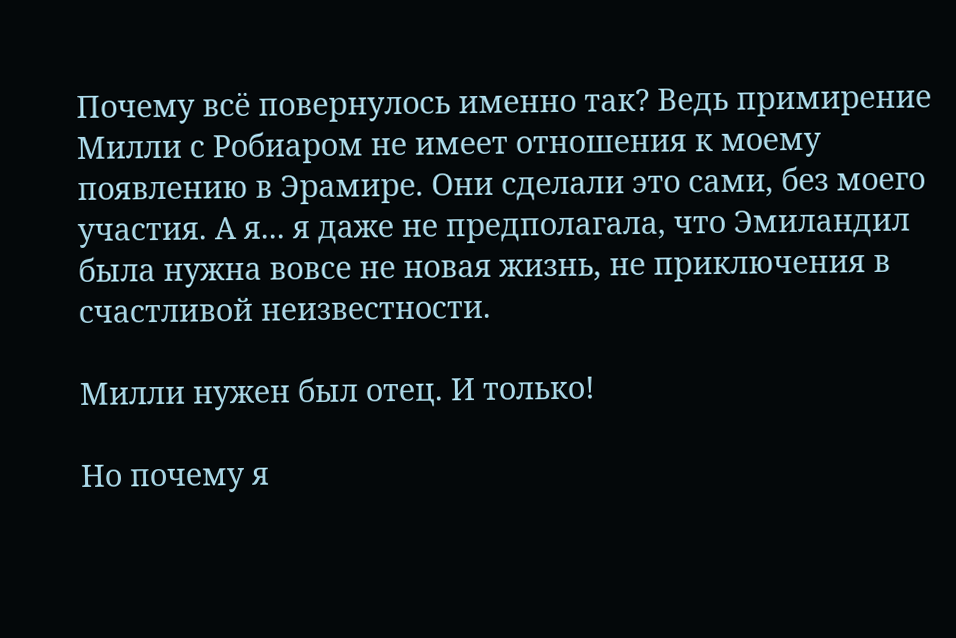Почему всё повернулось именно так? Ведь примирение Милли с Робиаром не имеет отношения к моему появлению в Эрамире. Они сделали это сами, без моего участия. А я... я даже не предполагала, что Эмиландил была нужна вовсе не новая жизнь, не приключения в счастливой неизвестности.

Милли нужен был отец. И только!

Но почему я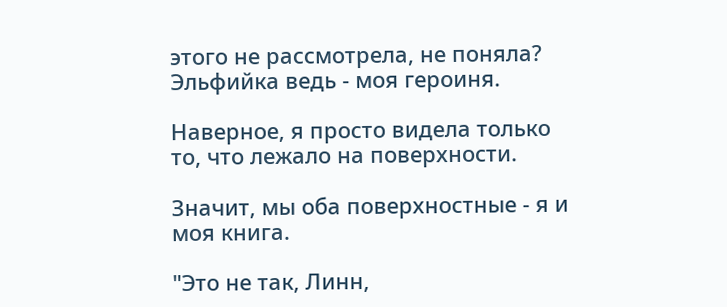этого не рассмотрела, не поняла? Эльфийка ведь - моя героиня.

Наверное, я просто видела только то, что лежало на поверхности.

Значит, мы оба поверхностные - я и моя книга.

"Это не так, Линн,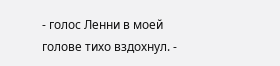- голос Ленни в моей голове тихо вздохнул. -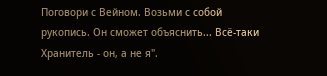Поговори с Вейном. Возьми с собой рукопись. Он сможет объяснить... Всё-таки Хранитель - он, а не я".